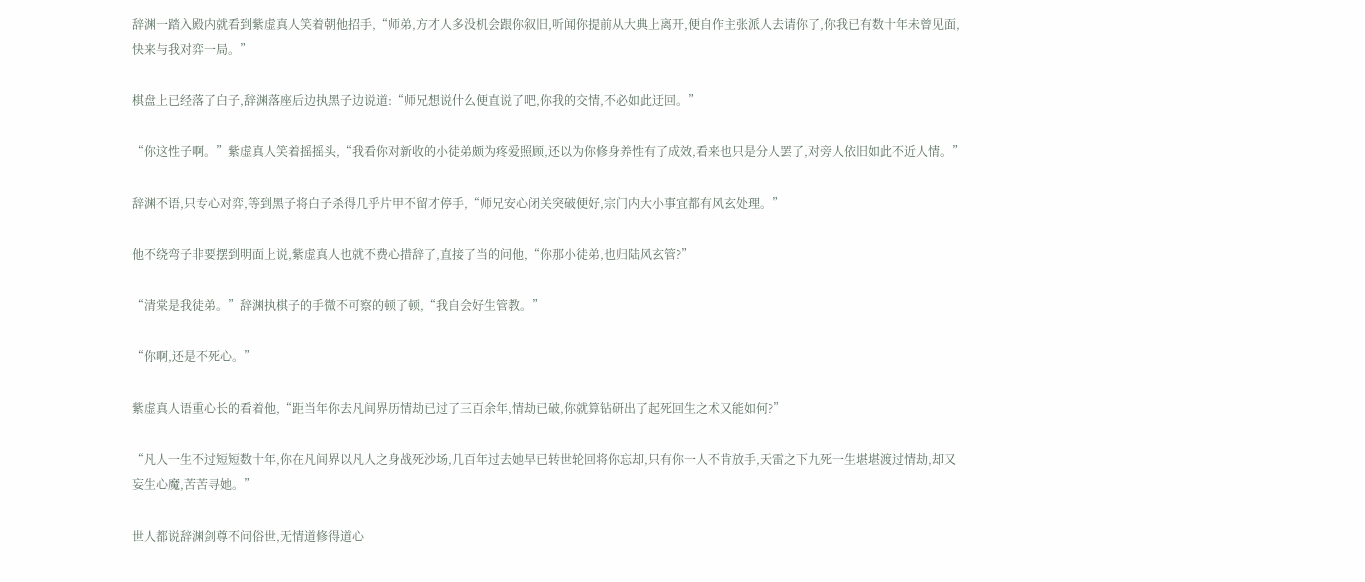辞渊一踏入殿内就看到紫虚真人笑着朝他招手,“师弟,方才人多没机会跟你叙旧,听闻你提前从大典上离开,便自作主张派人去请你了,你我已有数十年未曾见面,快来与我对弈一局。”

棋盘上已经落了白子,辞渊落座后边执黑子边说道:“师兄想说什么便直说了吧,你我的交情,不必如此迂回。”

“你这性子啊。”紫虚真人笑着摇摇头,“我看你对新收的小徒弟颇为疼爱照顾,还以为你修身养性有了成效,看来也只是分人罢了,对旁人依旧如此不近人情。”

辞渊不语,只专心对弈,等到黑子将白子杀得几乎片甲不留才停手,“师兄安心闭关突破便好,宗门内大小事宜都有风玄处理。”

他不绕弯子非要摆到明面上说,紫虚真人也就不费心措辞了,直接了当的问他,“你那小徒弟,也归陆风玄管?”

“清棠是我徒弟。”辞渊执棋子的手微不可察的顿了顿,“我自会好生管教。”

“你啊,还是不死心。”

紫虚真人语重心长的看着他,“距当年你去凡间界历情劫已过了三百余年,情劫已破,你就算钻研出了起死回生之术又能如何?”

“凡人一生不过短短数十年,你在凡间界以凡人之身战死沙场,几百年过去她早已转世轮回将你忘却,只有你一人不肯放手,天雷之下九死一生堪堪渡过情劫,却又妄生心魔,苦苦寻她。”

世人都说辞渊剑尊不问俗世,无情道修得道心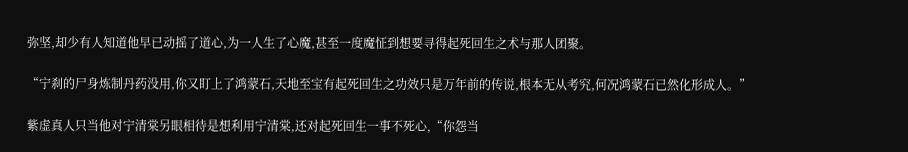弥坚,却少有人知道他早已动摇了道心,为一人生了心魔,甚至一度魔怔到想要寻得起死回生之术与那人团聚。

“宁刹的尸身炼制丹药没用,你又盯上了鸿蒙石,天地至宝有起死回生之功效只是万年前的传说,根本无从考究,何况鸿蒙石已然化形成人。”

紫虚真人只当他对宁清棠另眼相待是想利用宁清棠,还对起死回生一事不死心,“你怨当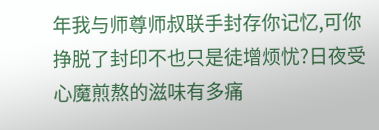年我与师尊师叔联手封存你记忆,可你挣脱了封印不也只是徒增烦忧?日夜受心魔煎熬的滋味有多痛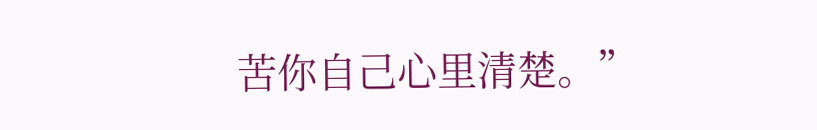苦你自己心里清楚。”